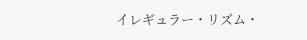イレギュラー・リズム・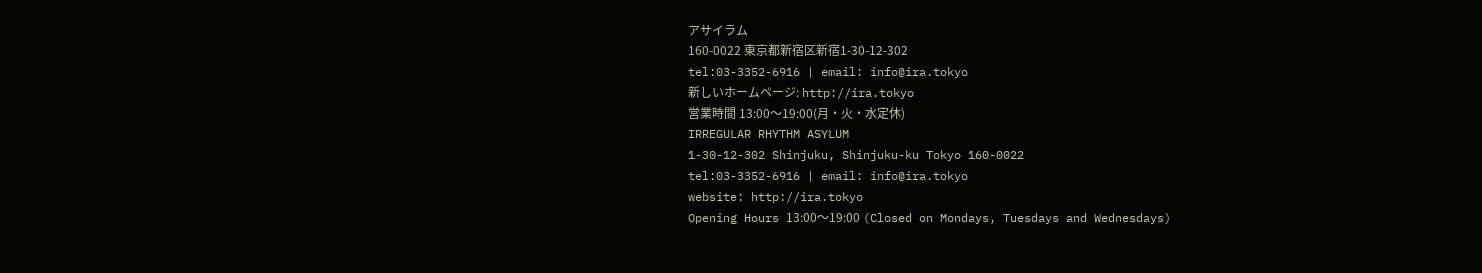アサイラム
160-0022 東京都新宿区新宿1-30-12-302
tel:03-3352-6916 | email: info@ira.tokyo
新しいホームページ: http://ira.tokyo
営業時間 13:00〜19:00(月・火・水定休)
IRREGULAR RHYTHM ASYLUM
1-30-12-302 Shinjuku, Shinjuku-ku Tokyo 160-0022
tel:03-3352-6916 | email: info@ira.tokyo
website: http://ira.tokyo
Opening Hours 13:00〜19:00 (Closed on Mondays, Tuesdays and Wednesdays)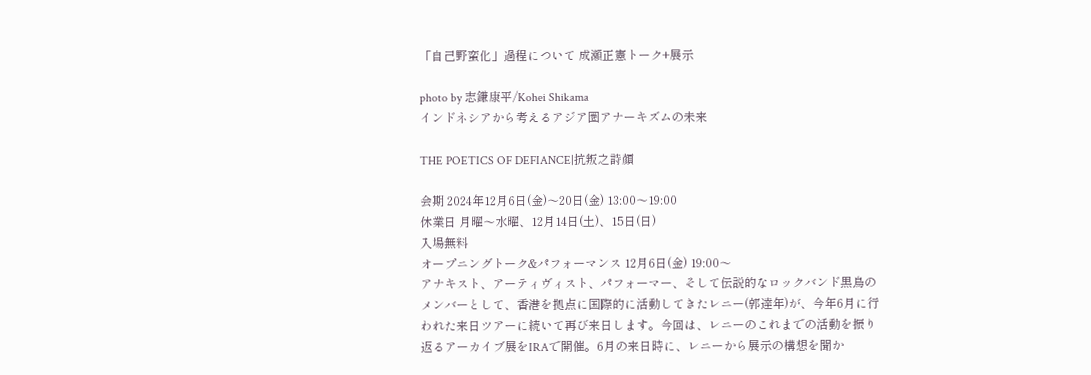「自己野蛮化」過程について 成瀬正憲トーク+展示

photo by 志鎌康平/Kohei Shikama
インドネシアから考えるアジア圏アナーキズムの未来

THE POETICS OF DEFIANCE|抗叛之詩顏

会期 2024年12月6日(金)〜20日(金) 13:00〜19:00
休業日 月曜〜水曜、12月14日(土)、15日(日)
入場無料
オープニングトーク&パフォーマンス 12月6日(金) 19:00〜
アナキスト、アーティヴィスト、パフォーマー、そして伝説的なロックバンド黒鳥のメンバーとして、香港を拠点に国際的に活動してきたレニー(郭達年)が、今年6月に行われた来日ツアーに続いて再び来日します。今回は、レニーのこれまでの活動を振り返るアーカイブ展をIRAで開催。6月の来日時に、レニーから展示の構想を聞か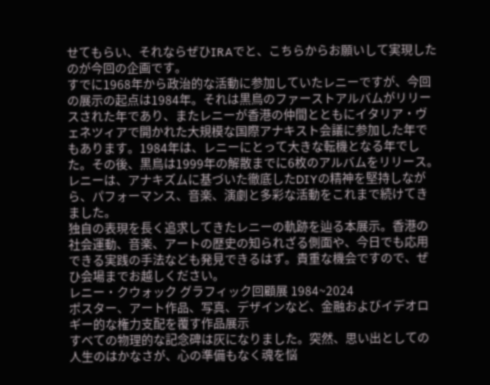せてもらい、それならぜひIRAでと、こちらからお願いして実現したのが今回の企画です。
すでに1968年から政治的な活動に参加していたレニーですが、今回の展示の起点は1984年。それは黒鳥のファーストアルバムがリリースされた年であり、またレニーが香港の仲間とともにイタリア・ヴェネツィアで開かれた大規模な国際アナキスト会議に参加した年でもあります。1984年は、レニーにとって大きな転機となる年でした。その後、黒鳥は1999年の解散までに6枚のアルバムをリリース。レニーは、アナキズムに基づいた徹底したDIYの精神を堅持しながら、パフォーマンス、音楽、演劇と多彩な活動をこれまで続けてきました。
独自の表現を長く追求してきたレニーの軌跡を辿る本展示。香港の社会運動、音楽、アートの歴史の知られざる側面や、今日でも応用できる実践の手法なども発見できるはず。貴重な機会ですので、ぜひ会場までお越しください。
レニー・クウォック グラフィック回顧展 1984~2024
ポスター、アート作品、写真、デザインなど、金融およびイデオロギー的な権力支配を覆す作品展示
すべての物理的な記念碑は灰になりました。突然、思い出としての人生のはかなさが、心の準備もなく魂を悩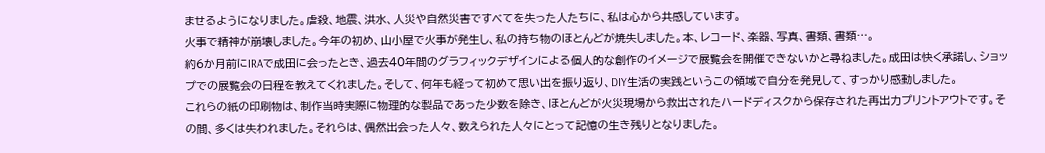ませるようになりました。虐殺、地震、洪水、人災や自然災害ですべてを失った人たちに、私は心から共感しています。
火事で精神が崩壊しました。今年の初め、山小屋で火事が発生し、私の持ち物のほとんどが焼失しました。本、レコード、楽器、写真、書類、書類…。
約6か月前にIRAで成田に会ったとき、過去40年間のグラフィックデザインによる個人的な創作のイメージで展覧会を開催できないかと尋ねました。成田は快く承諾し、ショップでの展覧会の日程を教えてくれました。そして、何年も経って初めて思い出を振り返り、DIY生活の実践というこの領域で自分を発見して、すっかり感動しました。
これらの紙の印刷物は、制作当時実際に物理的な製品であった少数を除き、ほとんどが火災現場から救出されたハードディスクから保存された再出力プリントアウトです。その間、多くは失われました。それらは、偶然出会った人々、数えられた人々にとって記憶の生き残りとなりました。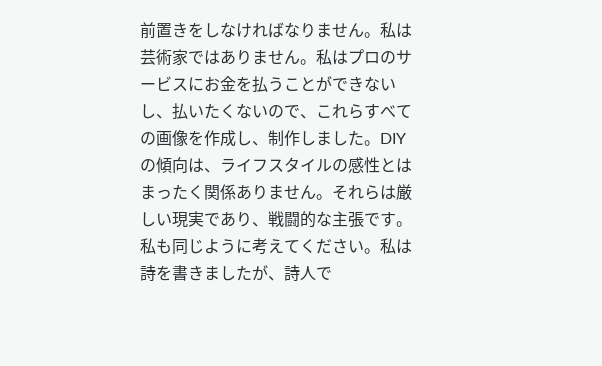前置きをしなければなりません。私は芸術家ではありません。私はプロのサービスにお金を払うことができないし、払いたくないので、これらすべての画像を作成し、制作しました。DIYの傾向は、ライフスタイルの感性とはまったく関係ありません。それらは厳しい現実であり、戦闘的な主張です。私も同じように考えてください。私は詩を書きましたが、詩人で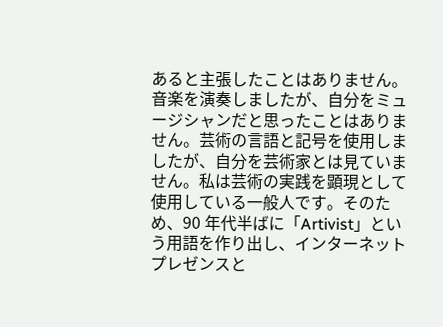あると主張したことはありません。音楽を演奏しましたが、自分をミュージシャンだと思ったことはありません。芸術の言語と記号を使用しましたが、自分を芸術家とは見ていません。私は芸術の実践を顕現として使用している一般人です。そのため、90 年代半ばに「Artivist」という用語を作り出し、インターネット プレゼンスと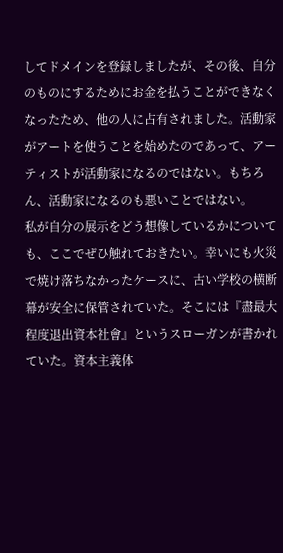してドメインを登録しましたが、その後、自分のものにするためにお金を払うことができなくなったため、他の人に占有されました。活動家がアートを使うことを始めたのであって、アーティストが活動家になるのではない。もちろん、活動家になるのも悪いことではない。
私が自分の展示をどう想像しているかについても、ここでぜひ触れておきたい。幸いにも火災で焼け落ちなかったケースに、古い学校の横断幕が安全に保管されていた。そこには『盡最大程度退出資本社會』というスローガンが書かれていた。資本主義体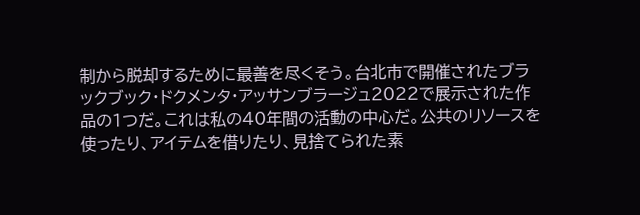制から脱却するために最善を尽くそう。台北市で開催されたブラックブック・ドクメンタ・アッサンブラージュ2022で展示された作品の1つだ。これは私の40年間の活動の中心だ。公共のリソースを使ったり、アイテムを借りたり、見捨てられた素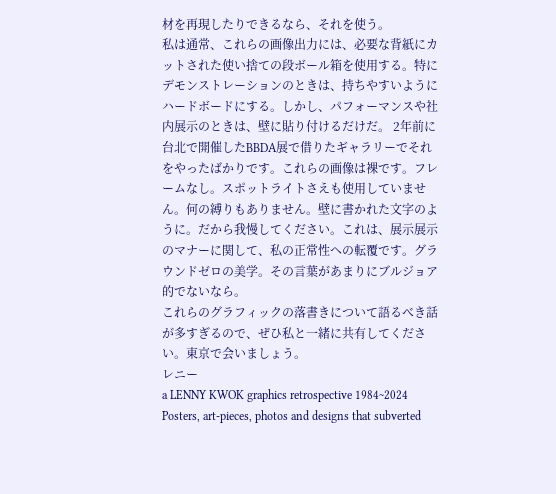材を再現したりできるなら、それを使う。
私は通常、これらの画像出力には、必要な背紙にカットされた使い捨ての段ボール箱を使用する。特にデモンストレーションのときは、持ちやすいようにハードボードにする。しかし、パフォーマンスや社内展示のときは、壁に貼り付けるだけだ。 2年前に台北で開催したBBDA展で借りたギャラリーでそれをやったばかりです。これらの画像は裸です。フレームなし。スポットライトさえも使用していません。何の縛りもありません。壁に書かれた文字のように。だから我慢してください。これは、展示展示のマナーに関して、私の正常性への転覆です。グラウンドゼロの美学。その言葉があまりにブルジョア的でないなら。
これらのグラフィックの落書きについて語るべき話が多すぎるので、ぜひ私と一緒に共有してください。東京で会いましょう。
レニー
a LENNY KWOK graphics retrospective 1984~2024
Posters, art-pieces, photos and designs that subverted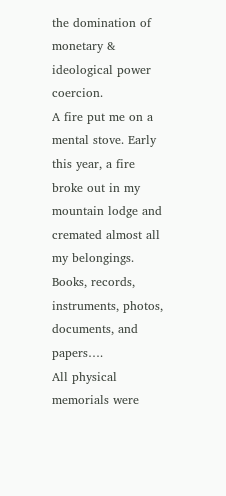the domination of monetary & ideological power coercion.
A fire put me on a mental stove. Early this year, a fire broke out in my mountain lodge and cremated almost all my belongings. Books, records, instruments, photos, documents, and papers….
All physical memorials were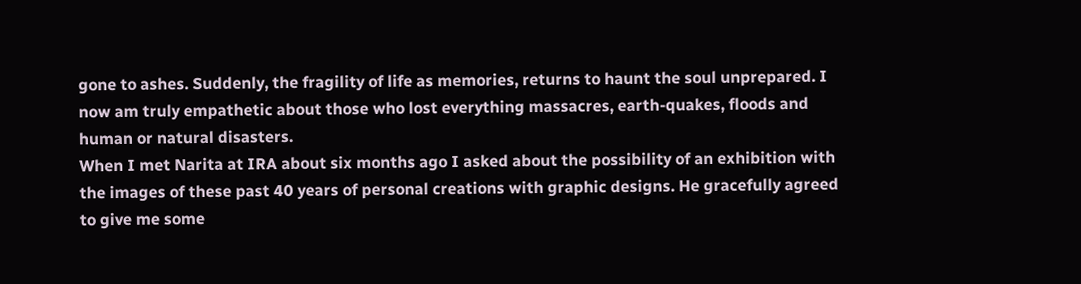gone to ashes. Suddenly, the fragility of life as memories, returns to haunt the soul unprepared. I now am truly empathetic about those who lost everything massacres, earth-quakes, floods and human or natural disasters.
When I met Narita at IRA about six months ago I asked about the possibility of an exhibition with the images of these past 40 years of personal creations with graphic designs. He gracefully agreed to give me some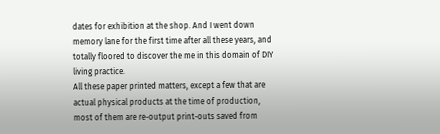dates for exhibition at the shop. And I went down memory lane for the first time after all these years, and totally floored to discover the me in this domain of DIY living practice.
All these paper printed matters, except a few that are actual physical products at the time of production, most of them are re-output print-outs saved from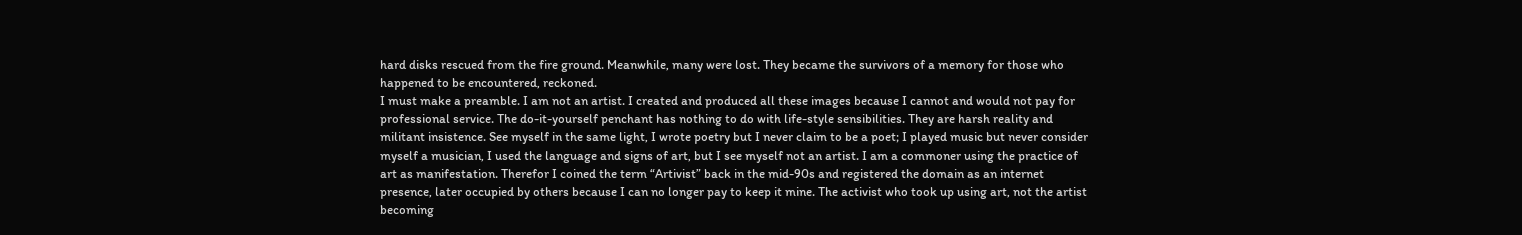hard disks rescued from the fire ground. Meanwhile, many were lost. They became the survivors of a memory for those who happened to be encountered, reckoned.
I must make a preamble. I am not an artist. I created and produced all these images because I cannot and would not pay for professional service. The do-it-yourself penchant has nothing to do with life-style sensibilities. They are harsh reality and militant insistence. See myself in the same light, I wrote poetry but I never claim to be a poet; I played music but never consider myself a musician, I used the language and signs of art, but I see myself not an artist. I am a commoner using the practice of art as manifestation. Therefor I coined the term “Artivist” back in the mid-90s and registered the domain as an internet presence, later occupied by others because I can no longer pay to keep it mine. The activist who took up using art, not the artist becoming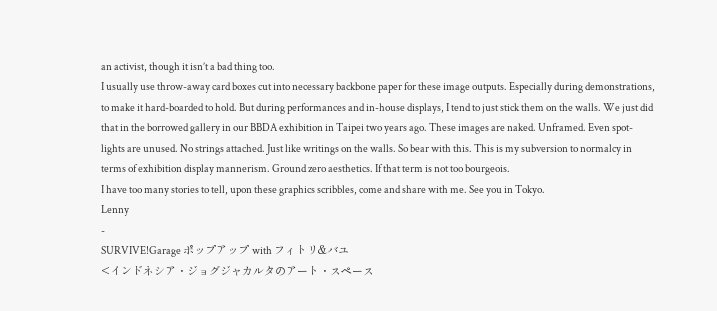an activist, though it isn’t a bad thing too.
I usually use throw-away card boxes cut into necessary backbone paper for these image outputs. Especially during demonstrations, to make it hard-boarded to hold. But during performances and in-house displays, I tend to just stick them on the walls. We just did that in the borrowed gallery in our BBDA exhibition in Taipei two years ago. These images are naked. Unframed. Even spot-lights are unused. No strings attached. Just like writings on the walls. So bear with this. This is my subversion to normalcy in terms of exhibition display mannerism. Ground zero aesthetics. If that term is not too bourgeois.
I have too many stories to tell, upon these graphics scribbles, come and share with me. See you in Tokyo.
Lenny
-
SURVIVE!Garage ポップアップ with フィトリ&バユ
<インドネシア・ジョグジャカルタのアート・スペース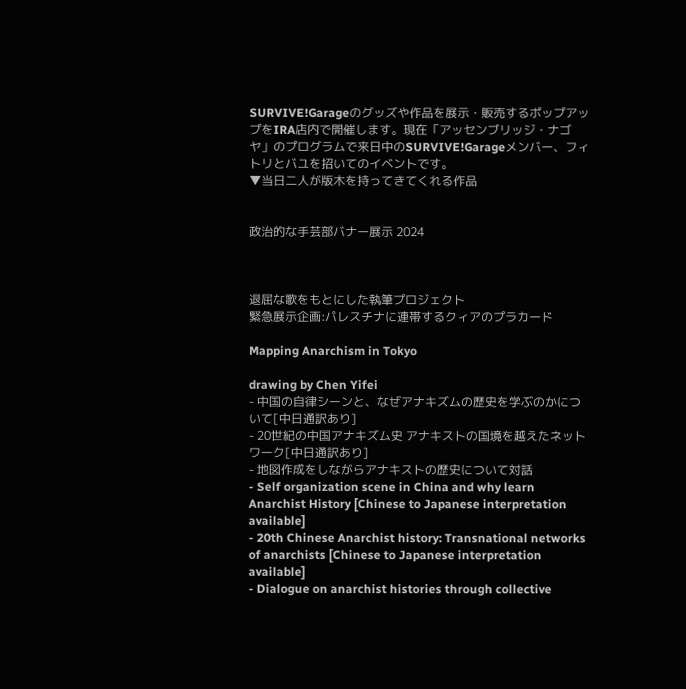SURVIVE!Garageのグッズや作品を展示・販売するポップアップをIRA店内で開催します。現在「アッセンブリッジ・ナゴヤ」のプログラムで来日中のSURVIVE!Garageメンバー、フィトリとバユを招いてのイベントです。
▼当日二人が版木を持ってきてくれる作品


政治的な手芸部バナー展示 2024



退屈な歌をもとにした執筆プロジェクト
緊急展示企画:パレスチナに連帯するクィアのプラカード

Mapping Anarchism in Tokyo

drawing by Chen Yifei
- 中国の自律シーンと、なぜアナキズムの歴史を学ぶのかについて[中日通訳あり]
- 20世紀の中国アナキズム史 アナキストの国境を越えたネットワーク[中日通訳あり]
- 地図作成をしながらアナキストの歴史について対話
- Self organization scene in China and why learn Anarchist History [Chinese to Japanese interpretation available]
- 20th Chinese Anarchist history: Transnational networks of anarchists [Chinese to Japanese interpretation available]
- Dialogue on anarchist histories through collective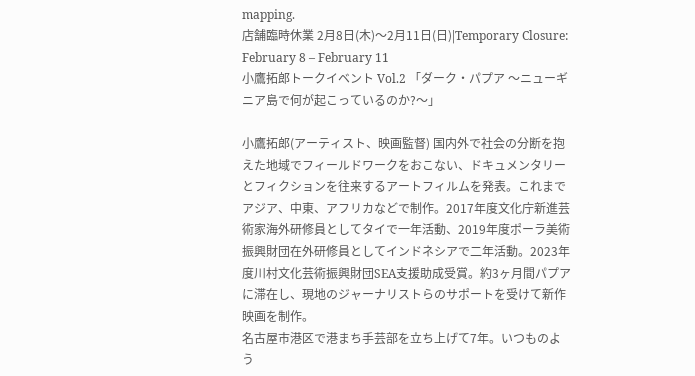mapping.
店舗臨時休業 2月8日(木)〜2月11日(日)|Temporary Closure: February 8 – February 11
小鷹拓郎トークイベント Vol.2 「ダーク・パプア 〜ニューギニア島で何が起こっているのか?〜」

小鷹拓郎(アーティスト、映画監督) 国内外で社会の分断を抱えた地域でフィールドワークをおこない、ドキュメンタリーとフィクションを往来するアートフィルムを発表。これまでアジア、中東、アフリカなどで制作。2017年度文化庁新進芸術家海外研修員としてタイで一年活動、2019年度ポーラ美術振興財団在外研修員としてインドネシアで二年活動。2023年度川村文化芸術振興財団SEA支援助成受賞。約3ヶ月間パプアに滞在し、現地のジャーナリストらのサポートを受けて新作映画を制作。
名古屋市港区で港まち手芸部を立ち上げて7年。いつものよう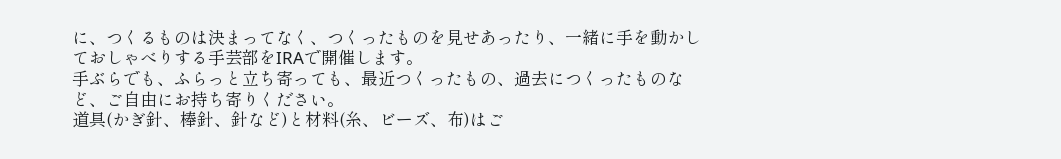に、つくるものは決まってなく、つくったものを見せあったり、一緒に手を動かしておしゃべりする手芸部をIRAで開催します。
手ぶらでも、ふらっと立ち寄っても、最近つくったもの、過去につくったものなど、ご自由にお持ち寄りください。
道具(かぎ針、棒針、針など)と材料(糸、ビーズ、布)はご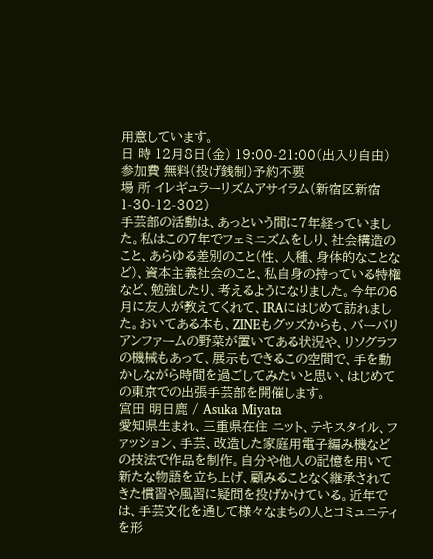用意しています。
日 時 12月8日(金) 19:00-21:00(出入り自由)
参加費 無料(投げ銭制)予約不要
場 所 イレギュラーリズムアサイラム(新宿区新宿1-30-12-302)
手芸部の活動は、あっという間に7年経っていました。私はこの7年でフェミニズムをしり、社会構造のこと、あらゆる差別のこと(性、人種、身体的なことなど)、資本主義社会のこと、私自身の持っている特権など、勉強したり、考えるようになりました。今年の6月に友人が教えてくれて、IRAにはじめて訪れました。おいてある本も、ZINEもグッズからも、バーバリアンファームの野菜が置いてある状況や、リソグラフの機械もあって、展示もできるこの空間で、手を動かしながら時間を過ごしてみたいと思い、はじめての東京での出張手芸部を開催します。
宮田 明日鹿 / Asuka Miyata
愛知県生まれ、三重県在住 ニット、テキスタイル、ファッション、手芸、改造した家庭用電子編み機などの技法で作品を制作。自分や他人の記憶を用いて新たな物語を立ち上げ、顧みることなく継承されてきた慣習や風習に疑問を投げかけている。近年では、手芸文化を通して様々なまちの人とコミュニティを形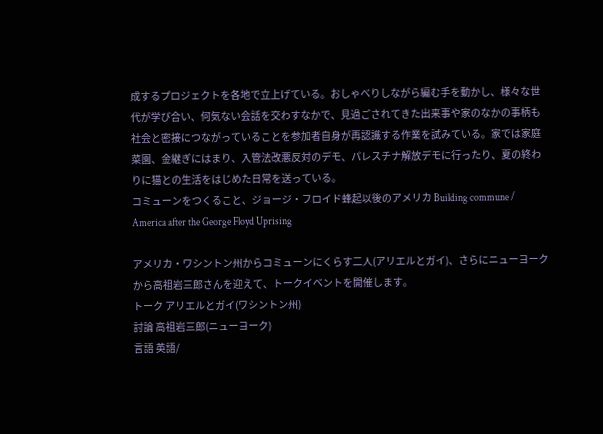成するプロジェクトを各地で立上げている。おしゃべりしながら編む手を動かし、様々な世代が学び合い、何気ない会話を交わすなかで、見過ごされてきた出来事や家のなかの事柄も社会と密接につながっていることを参加者自身が再認識する作業を試みている。家では家庭菜園、金継ぎにはまり、入管法改悪反対のデモ、パレスチナ解放デモに行ったり、夏の終わりに猫との生活をはじめた日常を送っている。
コミューンをつくること、ジョージ・フロイド蜂起以後のアメリカ Building commune / America after the George Floyd Uprising

アメリカ・ワシントン州からコミューンにくらす二人(アリエルとガイ)、さらにニューヨークから高祖岩三郎さんを迎えて、トークイベントを開催します。
トーク アリエルとガイ(ワシントン州)
討論 高祖岩三郎(ニューヨーク)
言語 英語/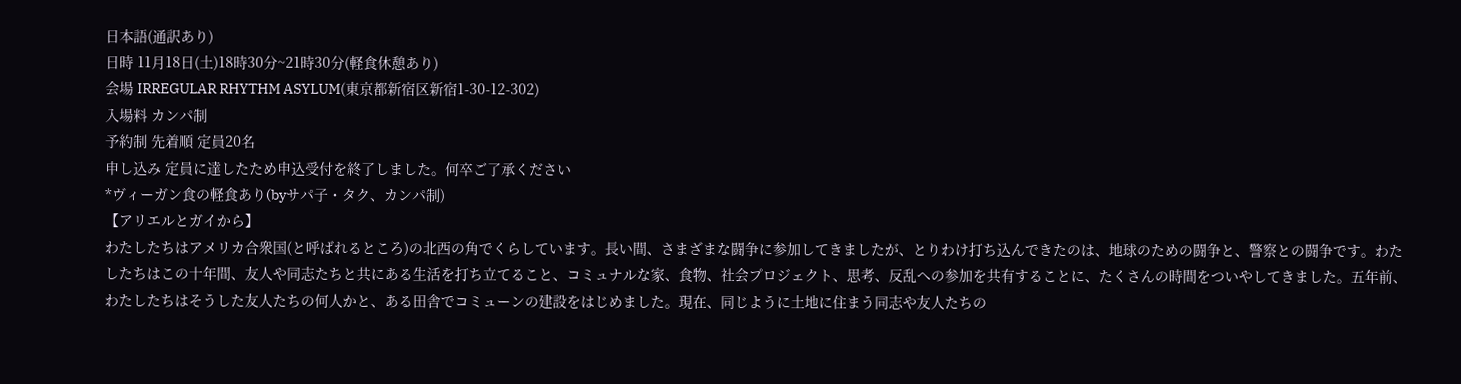日本語(通訳あり)
日時 11月18日(土)18時30分~21時30分(軽食休憩あり)
会場 IRREGULAR RHYTHM ASYLUM(東京都新宿区新宿1-30-12-302)
入場料 カンパ制
予約制 先着順 定員20名
申し込み 定員に達したため申込受付を終了しました。何卒ご了承ください
*ヴィーガン食の軽食あり(byサパ子・タク、カンパ制)
【アリエルとガイから】
わたしたちはアメリカ合衆国(と呼ばれるところ)の北西の角でくらしています。長い間、さまざまな闘争に参加してきましたが、とりわけ打ち込んできたのは、地球のための闘争と、警察との闘争です。わたしたちはこの十年間、友人や同志たちと共にある生活を打ち立てること、コミュナルな家、食物、社会プロジェクト、思考、反乱への参加を共有することに、たくさんの時間をついやしてきました。五年前、わたしたちはそうした友人たちの何人かと、ある田舎でコミューンの建設をはじめました。現在、同じように土地に住まう同志や友人たちの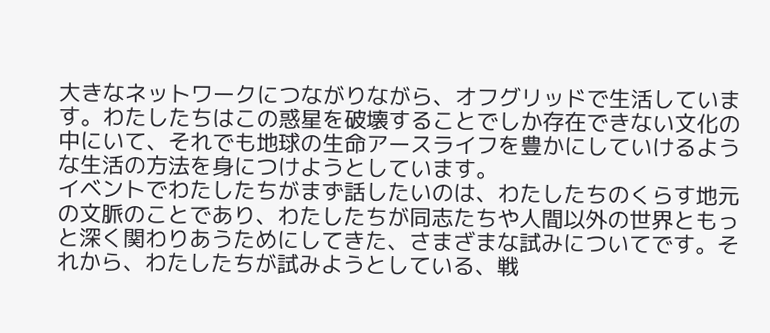大きなネットワークにつながりながら、オフグリッドで生活しています。わたしたちはこの惑星を破壊することでしか存在できない文化の中にいて、それでも地球の生命アースライフを豊かにしていけるような生活の方法を身につけようとしています。
イベントでわたしたちがまず話したいのは、わたしたちのくらす地元の文脈のことであり、わたしたちが同志たちや人間以外の世界ともっと深く関わりあうためにしてきた、さまざまな試みについてです。それから、わたしたちが試みようとしている、戦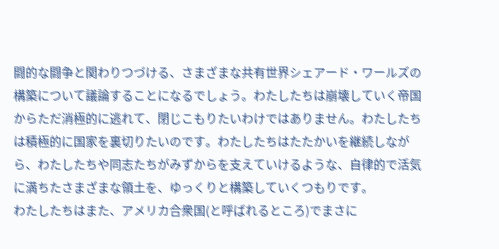闘的な闘争と関わりつづける、さまざまな共有世界シェアード・ワールズの構築について議論することになるでしょう。わたしたちは崩壊していく帝国からただ消極的に逃れて、閉じこもりたいわけではありません。わたしたちは積極的に国家を裏切りたいのです。わたしたちはたたかいを継続しながら、わたしたちや同志たちがみずからを支えていけるような、自律的で活気に満ちたさまざまな領土を、ゆっくりと構築していくつもりです。
わたしたちはまた、アメリカ合衆国(と呼ばれるところ)でまさに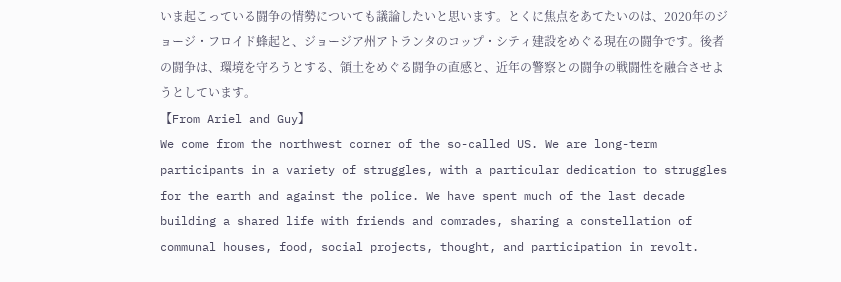いま起こっている闘争の情勢についても議論したいと思います。とくに焦点をあてたいのは、2020年のジョージ・フロイド蜂起と、ジョージア州アトランタのコップ・シティ建設をめぐる現在の闘争です。後者の闘争は、環境を守ろうとする、領土をめぐる闘争の直感と、近年の警察との闘争の戦闘性を融合させようとしています。
【From Ariel and Guy】
We come from the northwest corner of the so-called US. We are long-term participants in a variety of struggles, with a particular dedication to struggles for the earth and against the police. We have spent much of the last decade building a shared life with friends and comrades, sharing a constellation of communal houses, food, social projects, thought, and participation in revolt.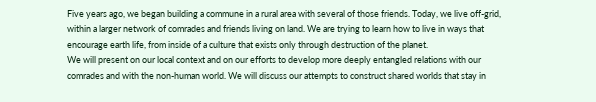Five years ago, we began building a commune in a rural area with several of those friends. Today, we live off-grid, within a larger network of comrades and friends living on land. We are trying to learn how to live in ways that encourage earth life, from inside of a culture that exists only through destruction of the planet.
We will present on our local context and on our efforts to develop more deeply entangled relations with our comrades and with the non-human world. We will discuss our attempts to construct shared worlds that stay in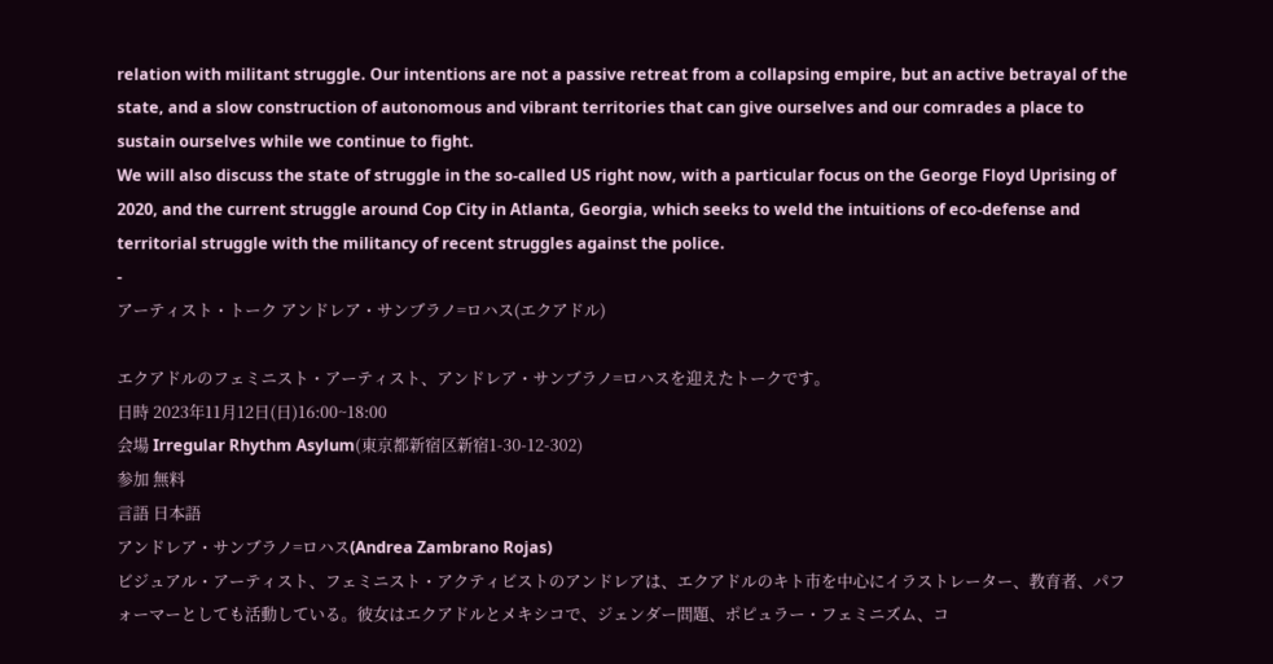relation with militant struggle. Our intentions are not a passive retreat from a collapsing empire, but an active betrayal of the state, and a slow construction of autonomous and vibrant territories that can give ourselves and our comrades a place to sustain ourselves while we continue to fight.
We will also discuss the state of struggle in the so-called US right now, with a particular focus on the George Floyd Uprising of 2020, and the current struggle around Cop City in Atlanta, Georgia, which seeks to weld the intuitions of eco-defense and territorial struggle with the militancy of recent struggles against the police.
-
アーティスト・トーク アンドレア・サンブラノ=ロハス(エクアドル)

エクアドルのフェミニスト・アーティスト、アンドレア・サンブラノ=ロハスを迎えたトークです。
日時 2023年11月12日(日)16:00~18:00
会場 Irregular Rhythm Asylum(東京都新宿区新宿1-30-12-302)
参加 無料
言語 日本語
アンドレア・サンブラノ=ロハス(Andrea Zambrano Rojas)
ビジュアル・アーティスト、フェミニスト・アクティビストのアンドレアは、エクアドルのキト市を中心にイラストレーター、教育者、パフォーマーとしても活動している。彼女はエクアドルとメキシコで、ジェンダー問題、ポピュラー・フェミニズム、コ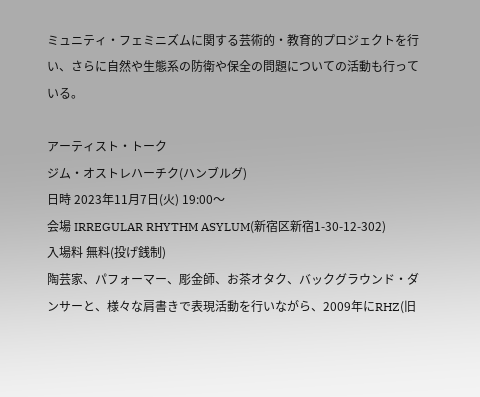ミュニティ・フェミニズムに関する芸術的・教育的プロジェクトを行い、さらに自然や生態系の防衛や保全の問題についての活動も行っている。

アーティスト・トーク
ジム・オストレハーチク(ハンブルグ)
日時 2023年11月7日(火) 19:00〜
会場 IRREGULAR RHYTHM ASYLUM(新宿区新宿1-30-12-302)
入場料 無料(投げ銭制)
陶芸家、パフォーマー、彫金師、お茶オタク、バックグラウンド・ダンサーと、様々な肩書きで表現活動を行いながら、2009年にRHZ(旧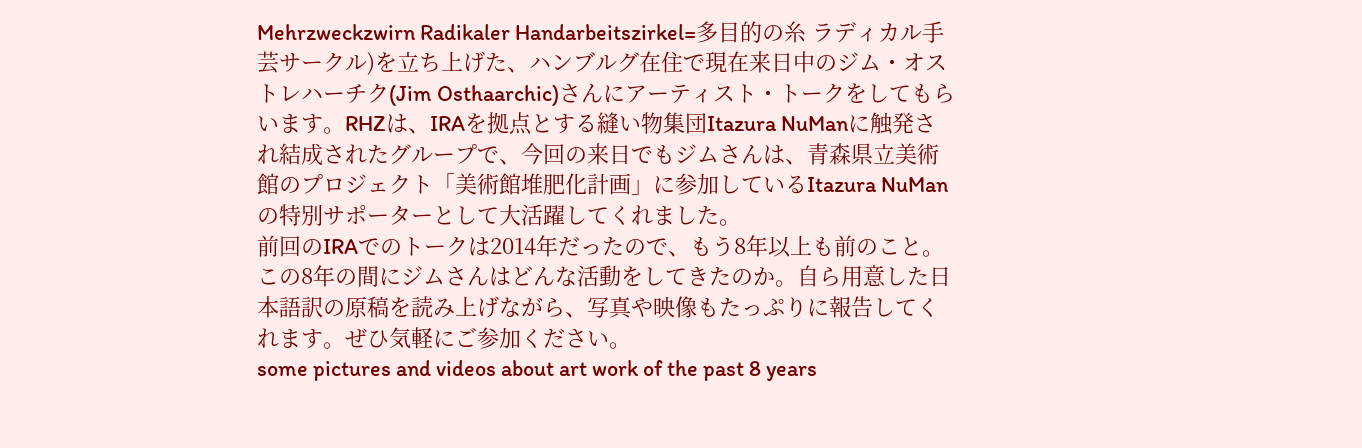Mehrzweckzwirn Radikaler Handarbeitszirkel=多目的の糸 ラディカル手芸サークル)を立ち上げた、ハンブルグ在住で現在来日中のジム・オストレハーチク(Jim Osthaarchic)さんにアーティスト・トークをしてもらいます。RHZは、IRAを拠点とする縫い物集団Itazura NuManに触発され結成されたグループで、今回の来日でもジムさんは、青森県立美術館のプロジェクト「美術館堆肥化計画」に参加しているItazura NuManの特別サポーターとして大活躍してくれました。
前回のIRAでのトークは2014年だったので、もう8年以上も前のこと。この8年の間にジムさんはどんな活動をしてきたのか。自ら用意した日本語訳の原稿を読み上げながら、写真や映像もたっぷりに報告してくれます。ぜひ気軽にご参加ください。
some pictures and videos about art work of the past 8 years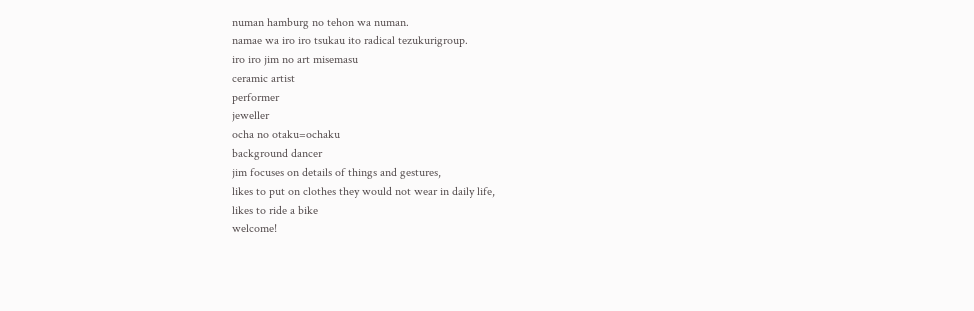numan hamburg no tehon wa numan.
namae wa iro iro tsukau ito radical tezukurigroup.
iro iro jim no art misemasu
ceramic artist
performer
jeweller
ocha no otaku=ochaku
background dancer
jim focuses on details of things and gestures,
likes to put on clothes they would not wear in daily life,
likes to ride a bike
welcome!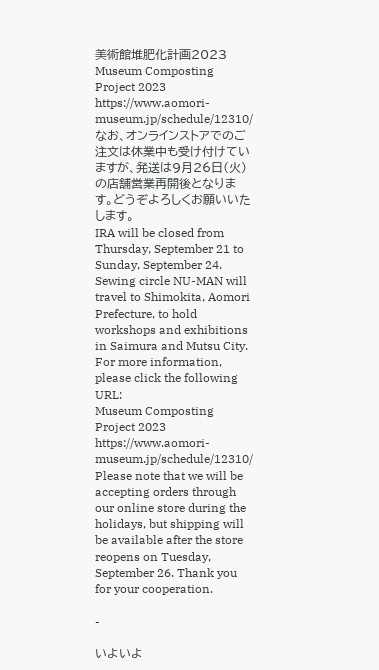美術館堆肥化計画2023 Museum Composting Project 2023
https://www.aomori-museum.jp/schedule/12310/
なお、オンラインストアでのご注文は休業中も受け付けていますが、発送は9月26日(火)の店舗営業再開後となります。どうぞよろしくお願いいたします。
IRA will be closed from Thursday, September 21 to Sunday, September 24. Sewing circle NU-MAN will travel to Shimokita, Aomori Prefecture, to hold workshops and exhibitions in Saimura and Mutsu City. For more information, please click the following URL:
Museum Composting Project 2023
https://www.aomori-museum.jp/schedule/12310/
Please note that we will be accepting orders through our online store during the holidays, but shipping will be available after the store reopens on Tuesday, September 26. Thank you for your cooperation.

-

いよいよ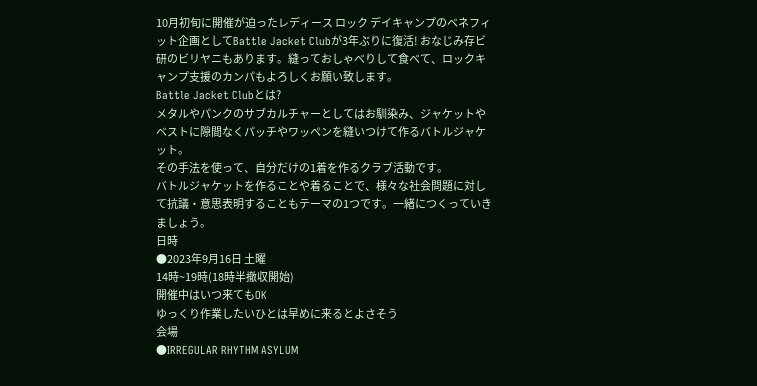10月初旬に開催が迫ったレディース ロック デイキャンプのベネフィット企画としてBattle Jacket Clubが3年ぶりに復活! おなじみ存ビ研のビリヤニもあります。縫っておしゃべりして食べて、ロックキャンプ支援のカンパもよろしくお願い致します。
Battle Jacket Clubとは?
メタルやパンクのサブカルチャーとしてはお馴染み、ジャケットやベストに隙間なくパッチやワッペンを縫いつけて作るバトルジャケット。
その手法を使って、自分だけの1着を作るクラブ活動です。
バトルジャケットを作ることや着ることで、様々な社会問題に対して抗議・意思表明することもテーマの1つです。一緒につくっていきましょう。
日時
●2023年9月16日 土曜
14時~19時(18時半撤収開始)
開催中はいつ来てもOK
ゆっくり作業したいひとは早めに来るとよさそう
会場
●IRREGULAR RHYTHM ASYLUM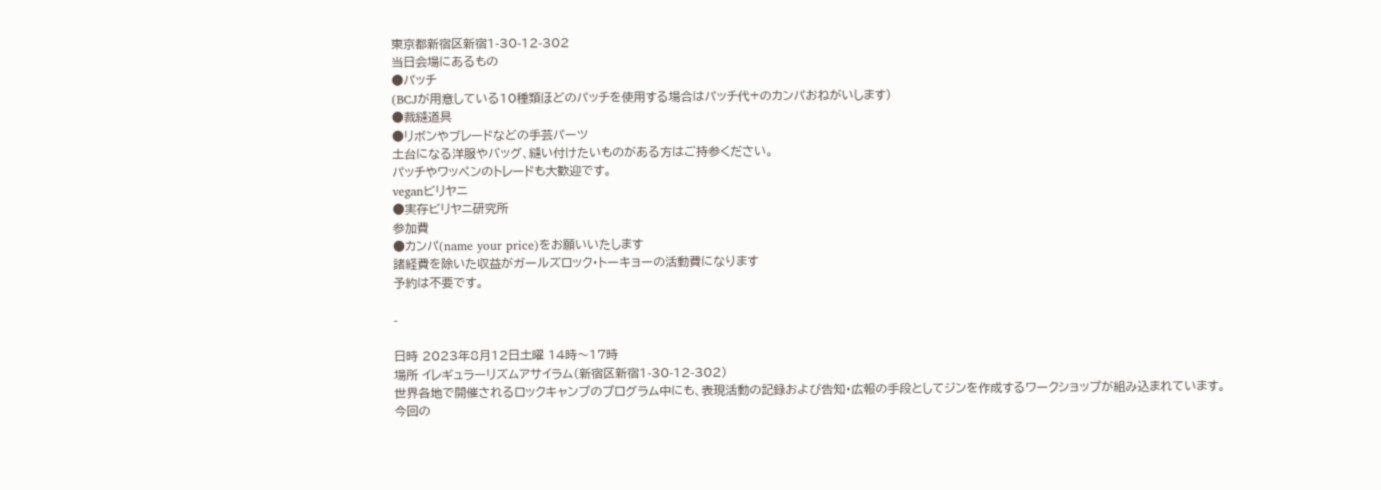東京都新宿区新宿1-30-12-302
当日会場にあるもの
●パッチ
(BCJが用意している10種類ほどのパッチを使用する場合はパッチ代+のカンパおねがいします)
●裁縫道具
●リボンやブレードなどの手芸パーツ
土台になる洋服やバッグ、縫い付けたいものがある方はご持参ください。
パッチやワッペンのトレードも大歓迎です。
veganビリヤニ
●実存ビリヤニ研究所
参加費
●カンパ(name your price)をお願いいたします
諸経費を除いた収益がガールズロック・トーキョーの活動費になります
予約は不要です。

-

日時 2023年8月12日土曜 14時〜17時
場所 イレギュラーリズムアサイラム(新宿区新宿1-30-12-302)
世界各地で開催されるロックキャンプのプログラム中にも、表現活動の記録および告知・広報の手段としてジンを作成するワークショップが組み込まれています。
今回の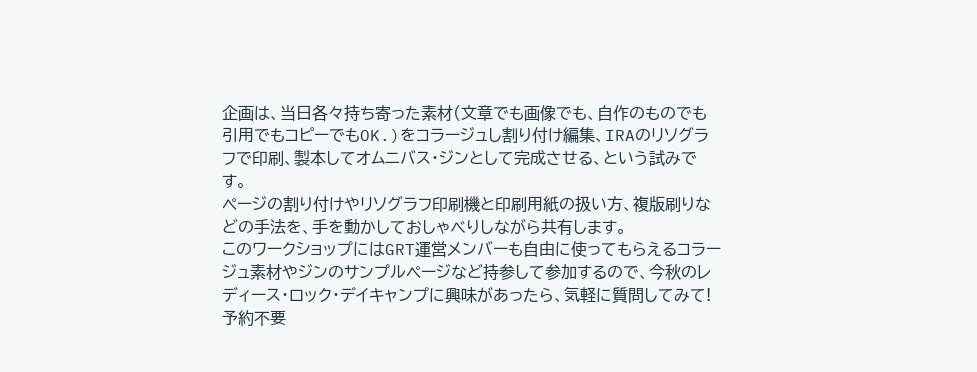企画は、当日各々持ち寄った素材(文章でも画像でも、自作のものでも引用でもコピーでもOK.)をコラージュし割り付け編集、IRAのリソグラフで印刷、製本してオムニバス・ジンとして完成させる、という試みです。
ページの割り付けやリソグラフ印刷機と印刷用紙の扱い方、複版刷りなどの手法を、手を動かしておしゃべりしながら共有します。
このワークショップにはGRT運営メンバーも自由に使ってもらえるコラージュ素材やジンのサンプルページなど持参して参加するので、今秋のレディース・ロック・デイキャンプに興味があったら、気軽に質問してみて!
予約不要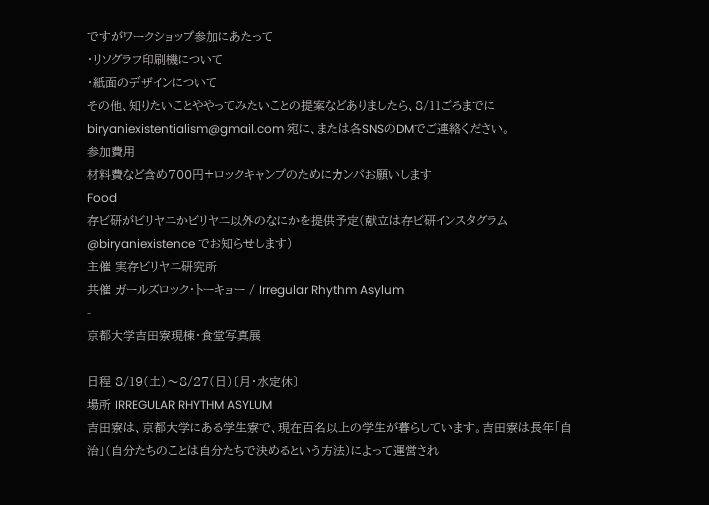ですがワークショップ参加にあたって
・リソグラフ印刷機について
・紙面のデザインについて
その他、知りたいことややってみたいことの提案などありましたら、8/11ごろまでにbiryaniexistentialism@gmail.com 宛に、または各SNSのDMでご連絡ください。
参加費用
材料費など含め700円+ロックキャンプのためにカンパお願いします
Food
存ビ研がビリヤニかビリヤニ以外のなにかを提供予定(献立は存ビ研インスタグラム @biryaniexistence でお知らせします)
主催 実存ビリヤニ研究所
共催 ガールズロック・トーキョー / Irregular Rhythm Asylum
-
京都大学吉田寮現棟・食堂写真展

日程 8/19(土)〜8/27(日)〔月・水定休〕
場所 IRREGULAR RHYTHM ASYLUM
吉田寮は、京都大学にある学生寮で、現在百名以上の学生が暮らしています。吉田寮は長年「自治」(自分たちのことは自分たちで決めるという方法)によって運営され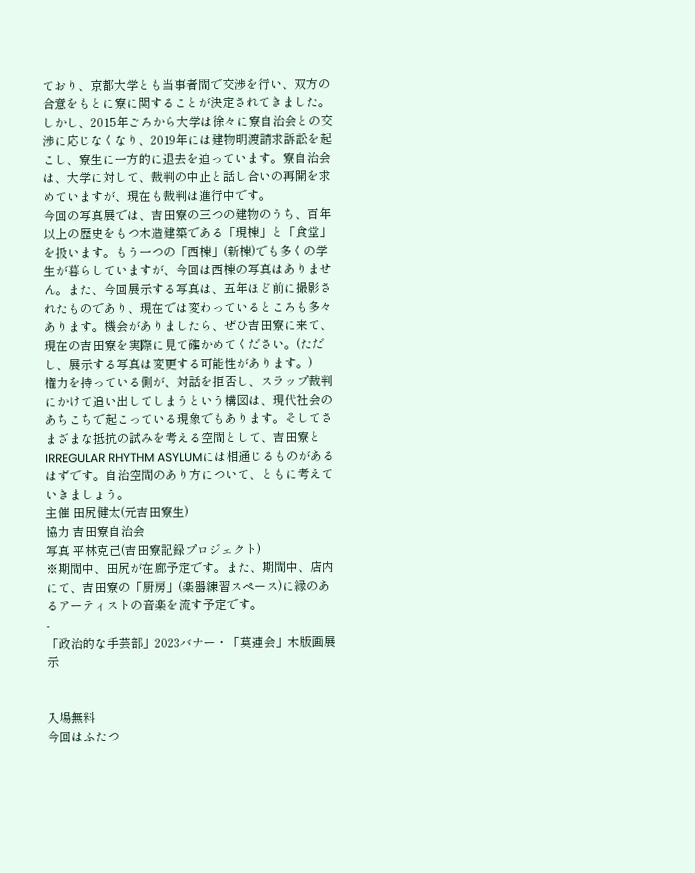ており、京都大学とも当事者間で交渉を行い、双方の合意をもとに寮に関することが決定されてきました。しかし、2015年ごろから大学は徐々に寮自治会との交渉に応じなくなり、2019年には建物明渡請求訴訟を起こし、寮生に一方的に退去を迫っています。寮自治会は、大学に対して、裁判の中止と話し合いの再開を求めていますが、現在も裁判は進行中です。
今回の写真展では、吉田寮の三つの建物のうち、百年以上の歴史をもつ木造建築である「現棟」と「食堂」を扱います。もう一つの「西棟」(新棟)でも多くの学生が暮らしていますが、今回は西棟の写真はありません。また、今回展示する写真は、五年ほど前に撮影されたものであり、現在では変わっているところも多々あります。機会がありましたら、ぜひ吉田寮に来て、現在の吉田寮を実際に見て確かめてください。(ただし、展示する写真は変更する可能性があります。)
権力を持っている側が、対話を拒否し、スラップ裁判にかけて追い出してしまうという構図は、現代社会のあちこちで起こっている現象でもあります。そしてさまざまな抵抗の試みを考える空間として、吉田寮とIRREGULAR RHYTHM ASYLUMには相通じるものがあるはずです。自治空間のあり方について、ともに考えていきましょう。
主催 田尻健太(元吉田寮生)
協力 吉田寮自治会
写真 平林克己(吉田寮記録プロジェクト)
※期間中、田尻が在廊予定です。また、期間中、店内にて、吉田寮の「厨房」(楽器練習スペース)に縁のあるアーティストの音楽を流す予定です。
-
「政治的な手芸部」2023バナー・「莫連会」木版画展示


入場無料
今回はふたつ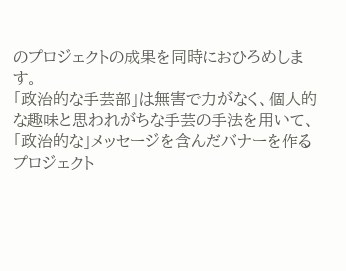のプロジェクトの成果を同時におひろめします。
「政治的な手芸部」は無害で力がなく、個人的な趣味と思われがちな手芸の手法を用いて、「政治的な」メッセージを含んだバナーを作るプロジェクト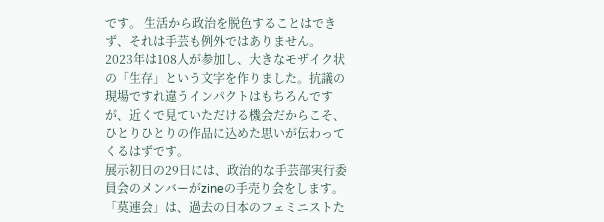です。 生活から政治を脱色することはできず、それは手芸も例外ではありません。
2023年は108人が参加し、大きなモザイク状の「生存」という文字を作りました。抗議の現場ですれ違うインパクトはもちろんですが、近くで見ていただける機会だからこそ、ひとりひとりの作品に込めた思いが伝わってくるはずです。
展示初日の29日には、政治的な手芸部実行委員会のメンバーがzineの手売り会をします。
「莫連会」は、過去の日本のフェミニストた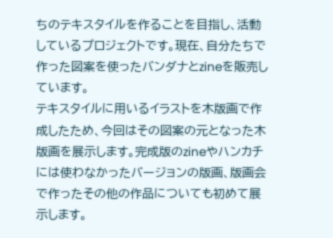ちのテキスタイルを作ることを目指し、活動しているプロジェクトです。現在、自分たちで作った図案を使ったバンダナとzineを販売しています。
テキスタイルに用いるイラストを木版画で作成したため、今回はその図案の元となった木版画を展示します。完成版のzineやハンカチには使わなかったバージョンの版画、版画会で作ったその他の作品についても初めて展示します。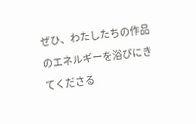ぜひ、わたしたちの作品のエネルギーを浴びにきてくださる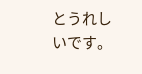とうれしいです。